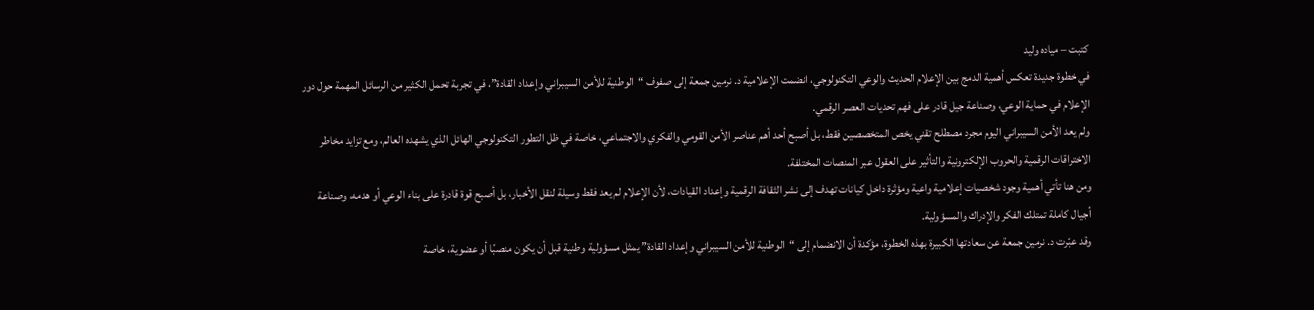كتبت – مياده وليد
في خطوة جديدة تعكس أهمية الدمج بين الإعلام الحديث والوعي التكنولوجي، انضمت الإعلامية د. نرمين جمعة إلى صفوف “الوطنية للأمن السيبراني وإعداد القادة”، في تجربة تحمل الكثير من الرسائل المهمة حول دور الإعلام في حماية الوعي، وصناعة جيل قادر على فهم تحديات العصر الرقمي.
ولم يعد الأمن السيبراني اليوم مجرد مصطلح تقني يخص المتخصصين فقط، بل أصبح أحد أهم عناصر الأمن القومي والفكري والاجتماعي، خاصة في ظل التطور التكنولوجي الهائل الذي يشهده العالم، ومع تزايد مخاطر الاختراقات الرقمية والحروب الإلكترونية والتأثير على العقول عبر المنصات المختلفة.
ومن هنا تأتي أهمية وجود شخصيات إعلامية واعية ومؤثرة داخل كيانات تهدف إلى نشر الثقافة الرقمية وإعداد القيادات، لأن الإعلام لم يعد فقط وسيلة لنقل الأخبار، بل أصبح قوة قادرة على بناء الوعي أو هدمه، وصناعة أجيال كاملة تمتلك الفكر والإدراك والمسؤولية.
وقد عبّرت د. نرمين جمعة عن سعادتها الكبيرة بهذه الخطوة، مؤكدة أن الانضمام إلى “الوطنية للأمن السيبراني وإعداد القادة” يمثل مسؤولية وطنية قبل أن يكون منصبًا أو عضوية، خاصة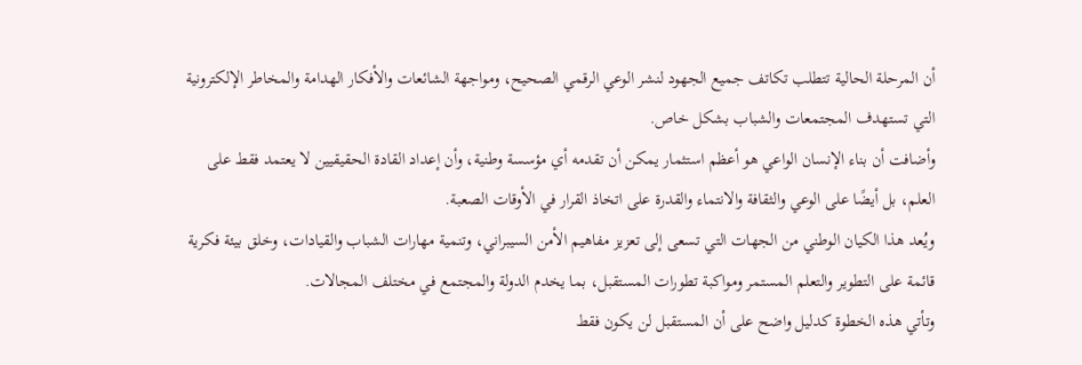أن المرحلة الحالية تتطلب تكاتف جميع الجهود لنشر الوعي الرقمي الصحيح، ومواجهة الشائعات والأفكار الهدامة والمخاطر الإلكترونية التي تستهدف المجتمعات والشباب بشكل خاص.
وأضافت أن بناء الإنسان الواعي هو أعظم استثمار يمكن أن تقدمه أي مؤسسة وطنية، وأن إعداد القادة الحقيقيين لا يعتمد فقط على العلم، بل أيضًا على الوعي والثقافة والانتماء والقدرة على اتخاذ القرار في الأوقات الصعبة.
ويُعد هذا الكيان الوطني من الجهات التي تسعى إلى تعزيز مفاهيم الأمن السيبراني، وتنمية مهارات الشباب والقيادات، وخلق بيئة فكرية قائمة على التطوير والتعلم المستمر ومواكبة تطورات المستقبل، بما يخدم الدولة والمجتمع في مختلف المجالات.
وتأتي هذه الخطوة كدليل واضح على أن المستقبل لن يكون فقط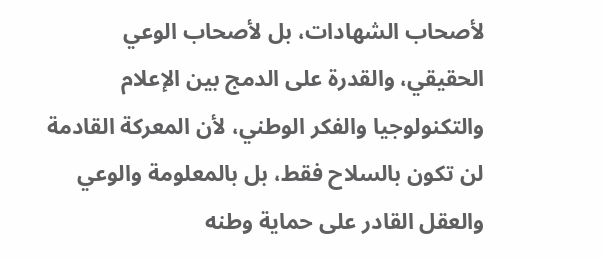لأصحاب الشهادات، بل لأصحاب الوعي الحقيقي، والقدرة على الدمج بين الإعلام والتكنولوجيا والفكر الوطني، لأن المعركة القادمة لن تكون بالسلاح فقط، بل بالمعلومة والوعي والعقل القادر على حماية وطنه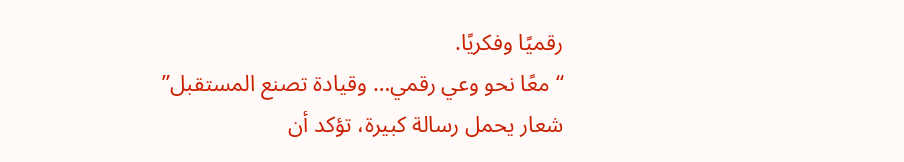رقميًا وفكريًا.
“معًا نحو وعي رقمي… وقيادة تصنع المستقبل”
شعار يحمل رسالة كبيرة، تؤكد أن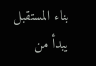بناء المستقبل يبدأ من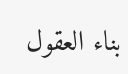بناء العقول